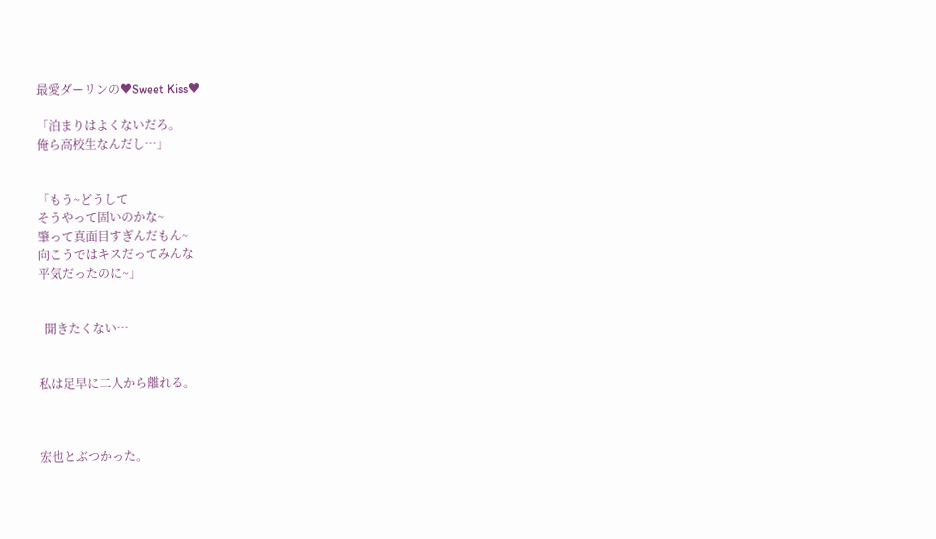最愛ダーリンの♥Sweet Kiss♥

「泊まりはよくないだろ。
俺ら高校生なんだし…」


「もう~どうして
そうやって固いのかな~
肇って真面目すぎんだもん~
向こうではキスだってみんな
平気だったのに~」


  聞きたくない…


私は足早に二人から離れる。



宏也とぶつかった。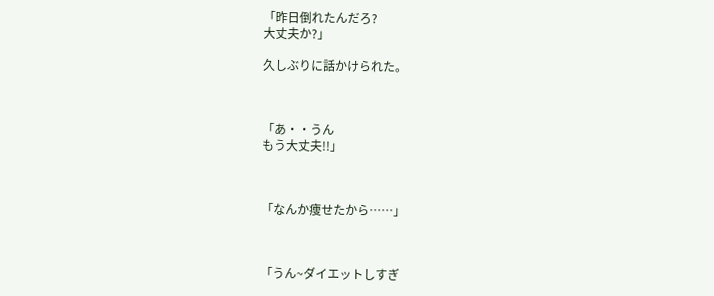「昨日倒れたんだろ?
大丈夫か?」

久しぶりに話かけられた。



「あ・・うん
もう大丈夫!!」



「なんか痩せたから……」



「うん~ダイエットしすぎ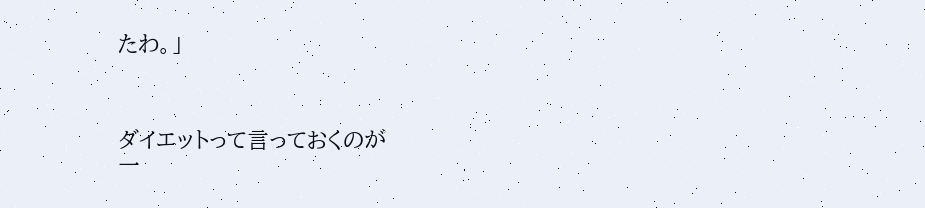たわ。」



ダイエットって言っておくのが
一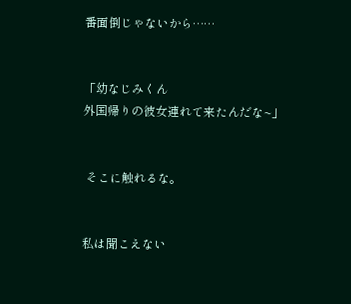番面倒じゃないから……


「幼なじみくん
外国帰りの彼女連れて来たんだな~」


 そこに触れるな。


私は聞こえない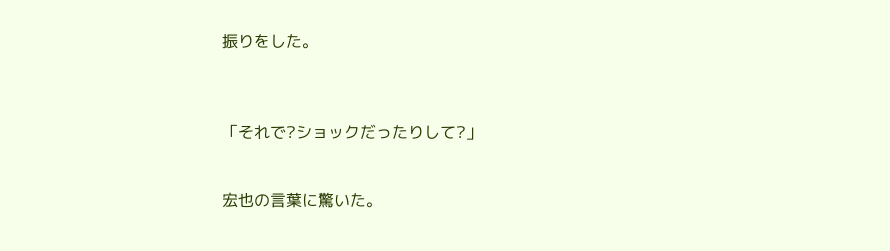振りをした。



「それで?ショックだったりして?」


宏也の言葉に驚いた。